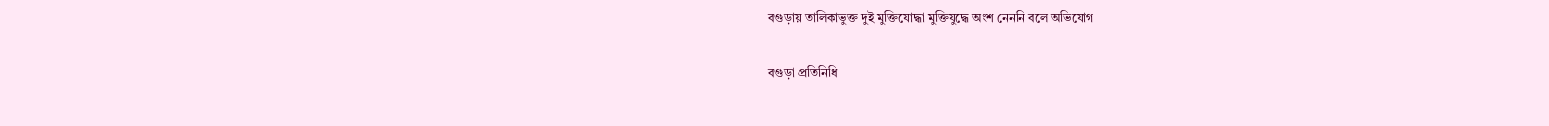বগুড়ায় তালিকাভুক্ত দুই মুক্তিযোদ্ধা মুক্তিযুদ্ধে অংশ নেননি বলে অভিযোগ

বগুড়া প্রতিনিধি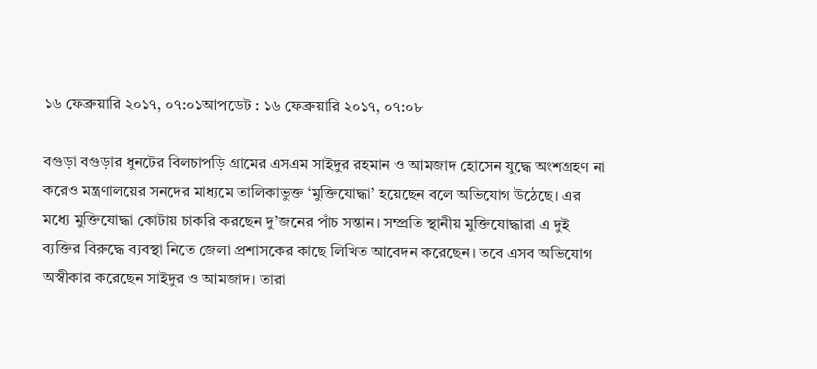১৬ ফেব্রুয়ারি ২০১৭, ০৭:০১আপডেট : ১৬ ফেব্রুয়ারি ২০১৭, ০৭:০৮

বগুড়া বগুড়ার ধুনটের বিলচাপড়ি গ্রামের এসএম সাইদুর রহমান ও আমজাদ হোসেন যুদ্ধে অংশগ্রহণ না করেও মন্ত্রণালয়ের সনদের মাধ্যমে তালিকাভুক্ত ‘মুক্তিযোদ্ধা’ হয়েছেন বলে অভিযোগ উঠেছে। এর মধ্যে মুক্তিযোদ্ধা কোটায় চাকরি করছেন দু’জনের পাঁচ সন্তান। সম্প্রতি স্থানীয় মুক্তিযোদ্ধারা এ দুই ব্যক্তির বিরুদ্ধে ব্যবস্থা নিতে জেলা প্রশাসকের কাছে লিখিত আবেদন করেছেন। তবে এসব অভিযোগ অস্বীকার করেছেন সাইদুর ও আমজাদ। তারা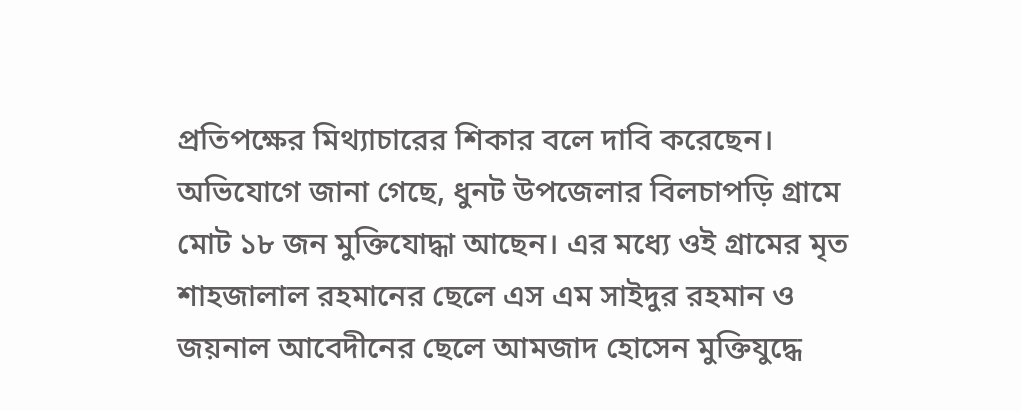প্রতিপক্ষের মিথ্যাচারের শিকার বলে দাবি করেছেন।
অভিযোগে জানা গেছে, ধুনট উপজেলার বিলচাপড়ি গ্রামে মোট ১৮ জন মুক্তিযোদ্ধা আছেন। এর মধ্যে ওই গ্রামের মৃত শাহজালাল রহমানের ছেলে এস এম সাইদুর রহমান ও জয়নাল আবেদীনের ছেলে আমজাদ হোসেন মুক্তিযুদ্ধে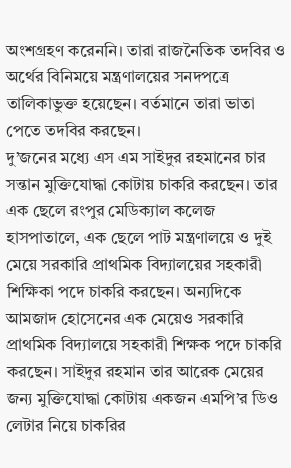অংশগ্রহণ করেননি। তারা রাজনৈতিক তদবির ও অর্থের বিনিময়ে মন্ত্রণালয়ের সনদপত্রে তালিকাভুক্ত হয়েছেন। বর্তমানে তারা ভাতা পেতে তদবির করছেন।
দু’জনের মধ্যে এস এম সাইদুর রহমানের চার সন্তান মুক্তিযোদ্ধা কোটায় চাকরি করছেন। তার এক ছেলে রংপুর মেডিক্যাল কলেজ হাসপাতালে, এক ছেলে পাট মন্ত্রণালয়ে ও দুই মেয়ে সরকারি প্রাথমিক বিদ্যালয়ের সহকারী শিক্ষিকা পদে চাকরি করছেন। অন্যদিকে আমজাদ হোসেনের এক মেয়েও সরকারি প্রাথমিক বিদ্যালয়ে সহকারী শিক্ষক পদে চাকরি করছেন। সাইদুর রহমান তার আরেক মেয়ের জন্য মুক্তিযোদ্ধা কোটায় একজন এমপি’র ডিও লেটার নিয়ে চাকরির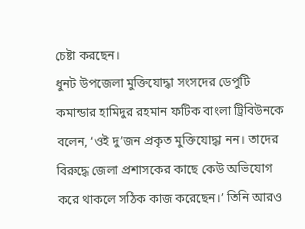চেষ্টা করছেন।
ধুনট উপজেলা মুক্তিযোদ্ধা সংসদের ডেপুটি কমান্ডার হামিদুর রহমান ফটিক বাংলা ট্রিবিউনকে বলেন, ‘ওই দু’জন প্রকৃত মুক্তিযোদ্ধা নন। তাদের বিরুদ্ধে জেলা প্রশাসকের কাছে কেউ অভিযোগ করে থাকলে সঠিক কাজ করেছেন।’ তিনি আরও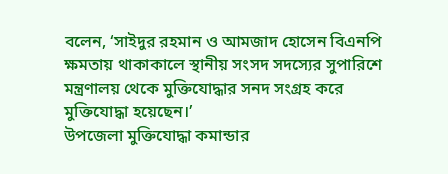বলেন, ‘সাইদুর রহমান ও আমজাদ হোসেন বিএনপি ক্ষমতায় থাকাকালে স্থানীয় সংসদ সদস্যের সুপারিশে মন্ত্রণালয় থেকে মুক্তিযোদ্ধার সনদ সংগ্রহ করে মুক্তিযোদ্ধা হয়েছেন।’
উপজেলা মুক্তিযোদ্ধা কমান্ডার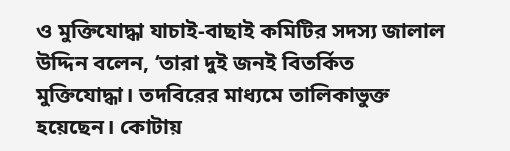ও মুক্তিযোদ্ধা যাচাই-বাছাই কমিটির সদস্য জালাল উদ্দিন বলেন, ‘তারা দুই জনই বিতর্কিত মুক্তিযোদ্ধা। তদবিরের মাধ্যমে তালিকাভুক্ত হয়েছেন। কোটায়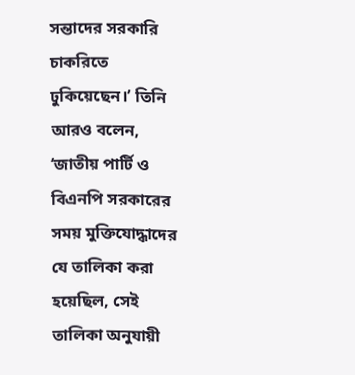সন্তাদের সরকারি চাকরিতে ঢুকিয়েছেন।’ তিনি আরও বলেন, ‘জাতীয় পার্টি ও বিএনপি সরকারের সময় মুক্তিযোদ্ধাদের যে তালিকা করা হয়েছিল, সেই তালিকা অনুযায়ী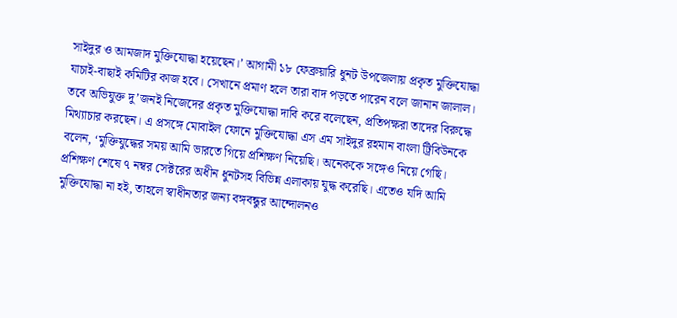সাইদুর ও আমজাদ মুক্তিযোদ্ধা হয়েছেন।’ আগামী ১৮ ফেব্রুয়ারি ধুনট উপজেলায় প্রকৃত মুক্তিযোদ্ধা যাচাই-বাছাই কমিটির কাজ হবে। সেখানে প্রমাণ হলে তারা বাদ পড়তে পারেন বলে জানান জালাল।
তবে অভিযুক্ত দু’জনই নিজেদের প্রকৃত মুক্তিযোদ্ধা দাবি করে বলেছেন, প্রতিপক্ষরা তাদের বিরুদ্ধে মিথ্যাচার করছেন। এ প্রসঙ্গে মোবাইল ফোনে মুক্তিযোদ্ধা এস এম সাইদুর রহমান বাংলা ট্রিবিউনকে বলেন, ‘মুক্তিযুদ্ধের সময় আমি ভারতে গিয়ে প্রশিক্ষণ নিয়েছি। অনেককে সঙ্গেও নিয়ে গেছি। প্রশিক্ষণ শেষে ৭ নম্বর সেক্টরের অধীন ধুনটসহ বিভিন্ন এলাকায় যুদ্ধ করেছি। এতেও যদি আমি মুক্তিযোদ্ধা না হই, তাহলে স্বাধীনতার জন্য বঙ্গবন্ধুর আন্দোলনও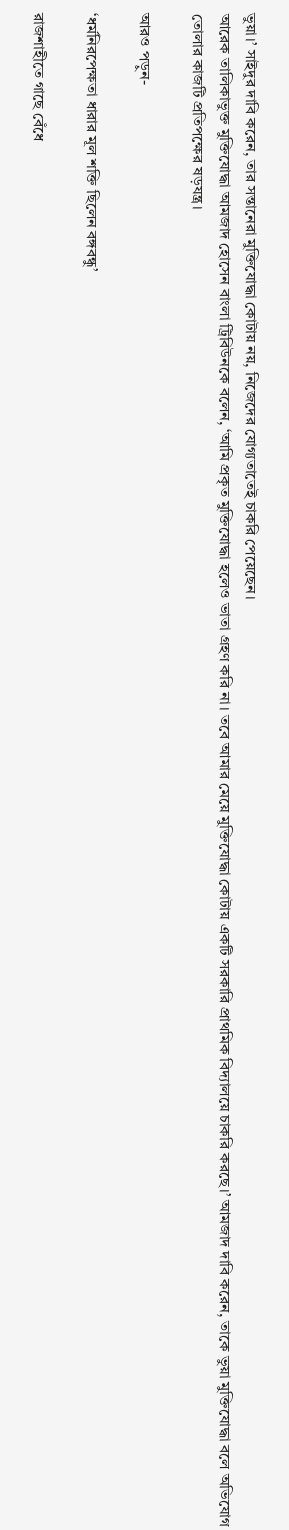ভুয়া।’ সাইদুর দাবি করেন, তার সন্তানেরা মুক্তিযোদ্ধা কোটায় নয়, নিজেদের যোগ্যতাতেই চাকরি পেয়েছেন।
আরেক তালিকাভুক্ত মুক্তিযোদ্ধা আমজাদ হোসেন বাংলা ট্রিবিউনকে বলেন, ‘আমি প্রকৃত মুক্তিযোদ্ধা হলেও ভাতা গ্রহণ করি না। তবে আমার মেয়ে মুক্তিযোদ্ধা কোটায় একটি সরকারি প্রাথমিক বিদ্যালয়ে চাকরি করছে।’ আমজাদ দাবি করেন, তাকে ভুয়া মুক্তিযোদ্ধা বলে অভিযোগ তোলার কাজটি প্রতিপক্ষের ষড়যন্ত্র।

আরও পড়ুন-

‘ধর্মনিরপেক্ষতা ধারার মূল শক্তি ছিলেন বঙ্গবন্ধু’

রাজশাহীতে গাছে বেঁধে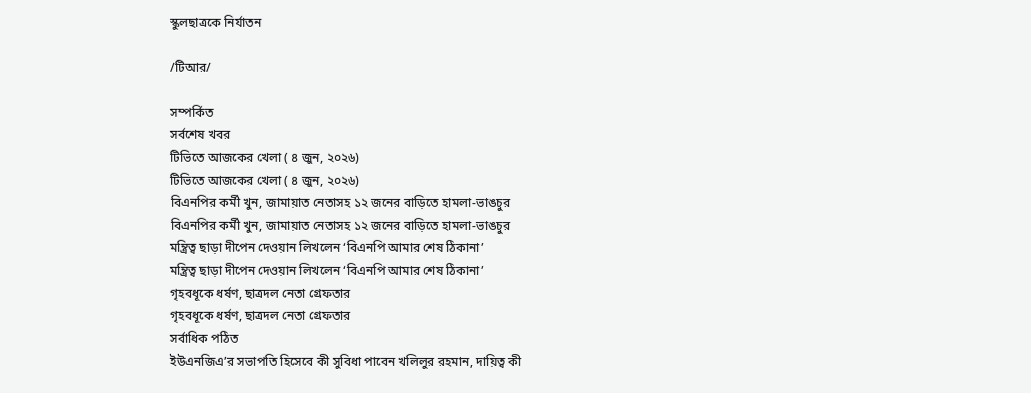স্কুলছাত্রকে নির্যাতন

/টিআর/

সম্পর্কিত
সর্বশেষ খবর
টিভিতে আজকের খেলা ( ৪ জুন, ২০২৬)
টিভিতে আজকের খেলা ( ৪ জুন, ২০২৬)
বিএনপির কর্মী খুন, জামায়াত নেতাসহ ১২ জনের বাড়িতে হামলা-ভাঙচুর
বিএনপির কর্মী খুন, জামায়াত নেতাসহ ১২ জনের বাড়িতে হামলা-ভাঙচুর
মন্ত্রিত্ব ছাড়া দীপেন দেওয়ান লিখলেন ‘বিএনপি আমার শেষ ঠিকানা’
মন্ত্রিত্ব ছাড়া দীপেন দেওয়ান লিখলেন ‘বিএনপি আমার শেষ ঠিকানা’
গৃহবধূকে ধর্ষণ, ছাত্রদল নেতা গ্রেফতার
গৃহবধূকে ধর্ষণ, ছাত্রদল নেতা গ্রেফতার
সর্বাধিক পঠিত
ইউএনজিএ’র সভাপতি হিসেবে কী সুবিধা পাবেন খলিলুর রহমান, দায়িত্ব কী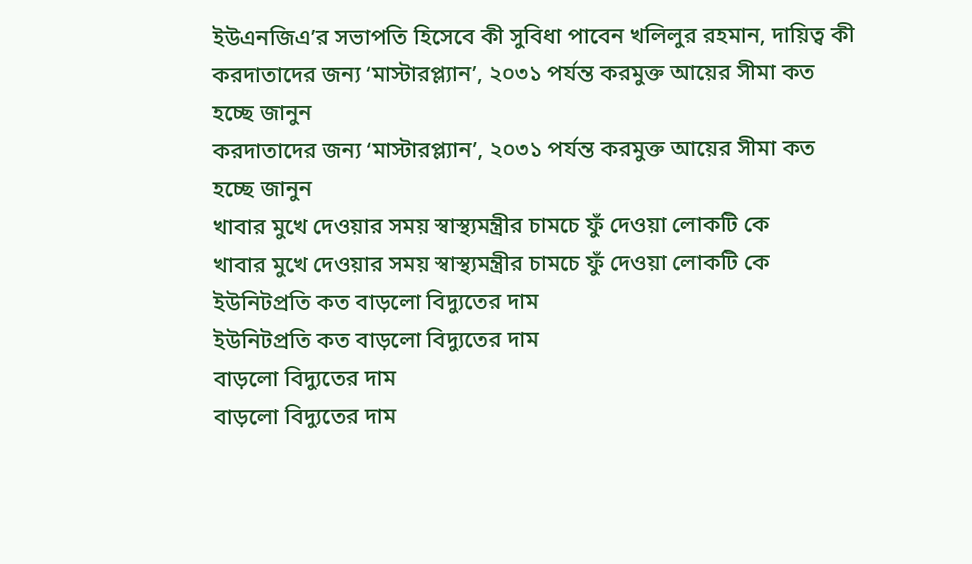ইউএনজিএ’র সভাপতি হিসেবে কী সুবিধা পাবেন খলিলুর রহমান, দায়িত্ব কী
করদাতাদের জন্য ‘মাস্টারপ্ল্যান’, ২০৩১ পর্যন্ত করমুক্ত আয়ের সীমা কত হচ্ছে জানুন
করদাতাদের জন্য ‘মাস্টারপ্ল্যান’, ২০৩১ পর্যন্ত করমুক্ত আয়ের সীমা কত হচ্ছে জানুন
খাবার মুখে দেওয়ার সময় স্বাস্থ্যমন্ত্রীর চামচে ফুঁ দেওয়া লোকটি কে
খাবার মুখে দেওয়ার সময় স্বাস্থ্যমন্ত্রীর চামচে ফুঁ দেওয়া লোকটি কে
ইউনিটপ্রতি কত বাড়লো বিদ্যুতের দাম
ইউনিটপ্রতি কত বাড়লো বিদ্যুতের দাম
বাড়লো বিদ্যুতের দাম
বাড়লো বিদ্যুতের দাম